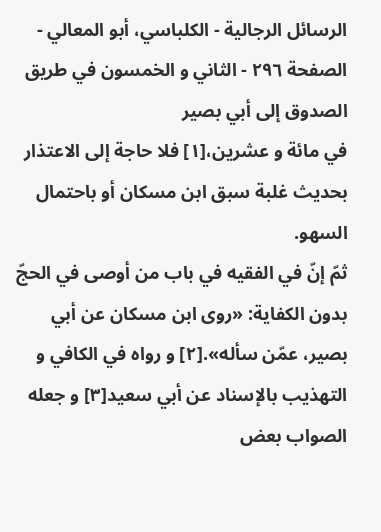الرسائل الرجالية - الكلباسي، أبو المعالي - الصفحة ٢٩٦ - الثاني و الخمسون في طريق الصدوق إلى أبي بصير
في مائة و عشرين،[١] فلا حاجة إلى الاعتذار بحديث غلبة سبق ابن مسكان أو باحتمال السهو.
ثمّ إنّ في الفقيه في باب من أوصى في الحجّ بدون الكفاية: «روى ابن مسكان عن أبي بصير، عمّن سأله».[٢] و رواه في الكافي و التهذيب بالإسناد عن أبي سعيد[٣] و جعله الصواب بعض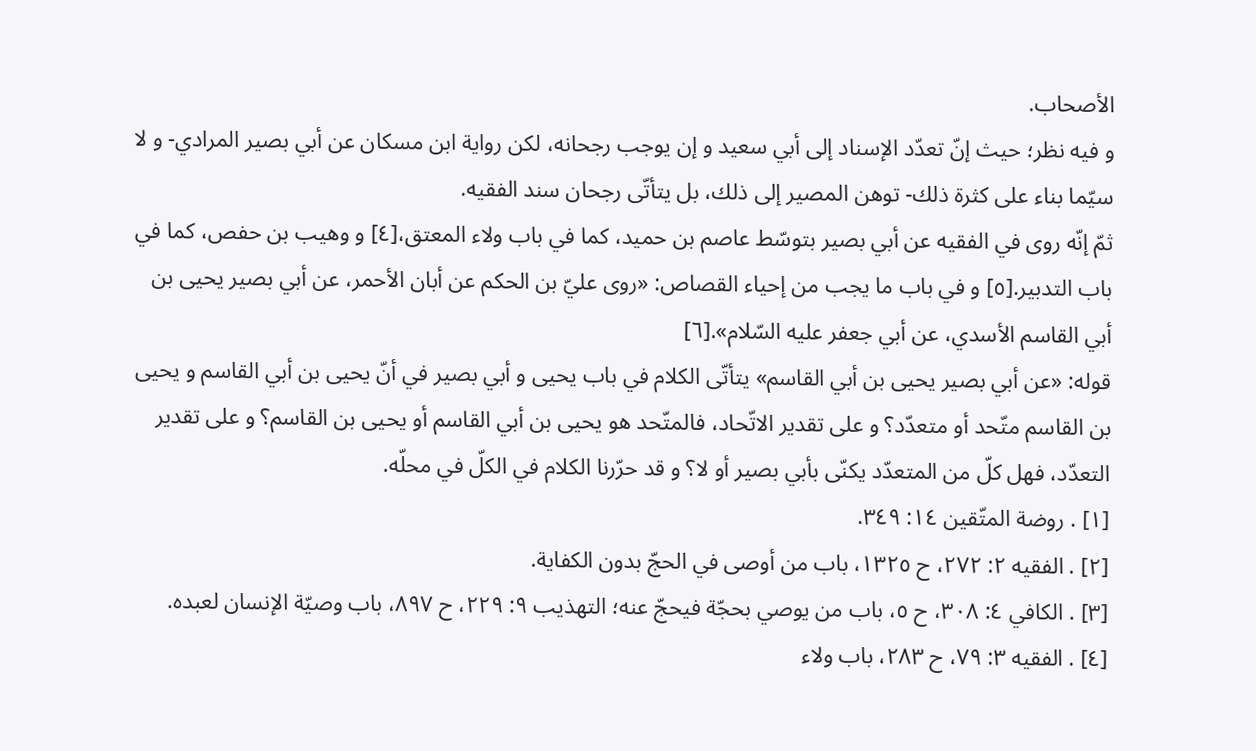الأصحاب.
و فيه نظر؛ حيث إنّ تعدّد الإسناد إلى أبي سعيد و إن يوجب رجحانه، لكن رواية ابن مسكان عن أبي بصير المرادي- و لا سيّما بناء على كثرة ذلك- توهن المصير إلى ذلك، بل يتأتّى رجحان سند الفقيه.
ثمّ إنّه روى في الفقيه عن أبي بصير بتوسّط عاصم بن حميد، كما في باب ولاء المعتق،[٤] و وهيب بن حفص، كما في باب التدبير.[٥] و في باب ما يجب من إحياء القصاص: «روى عليّ بن الحكم عن أبان الأحمر، عن أبي بصير يحيى بن أبي القاسم الأسدي، عن أبي جعفر عليه السّلام».[٦]
قوله: «عن أبي بصير يحيى بن أبي القاسم» يتأتّى الكلام في باب يحيى و أبي بصير في أنّ يحيى بن أبي القاسم و يحيى بن القاسم متّحد أو متعدّد؟ و على تقدير الاتّحاد، فالمتّحد هو يحيى بن أبي القاسم أو يحيى بن القاسم؟ و على تقدير التعدّد، فهل كلّ من المتعدّد يكنّى بأبي بصير أو لا؟ و قد حرّرنا الكلام في الكلّ في محلّه.
[١] . روضة المتّقين ١٤: ٣٤٩.
[٢] . الفقيه ٢: ٢٧٢، ح ١٣٢٥، باب من أوصى في الحجّ بدون الكفاية.
[٣] . الكافي ٤: ٣٠٨، ح ٥، باب من يوصي بحجّة فيحجّ عنه؛ التهذيب ٩: ٢٢٩، ح ٨٩٧، باب وصيّة الإنسان لعبده.
[٤] . الفقيه ٣: ٧٩، ح ٢٨٣، باب ولاء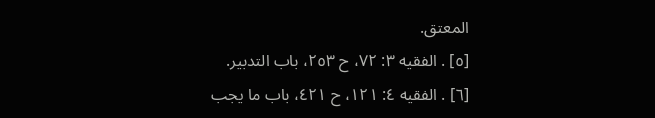المعتق.
[٥] . الفقيه ٣: ٧٢، ح ٢٥٣، باب التدبير.
[٦] . الفقيه ٤: ١٢١، ح ٤٢١، باب ما يجب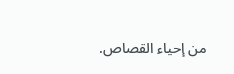من إحياء القصاص.